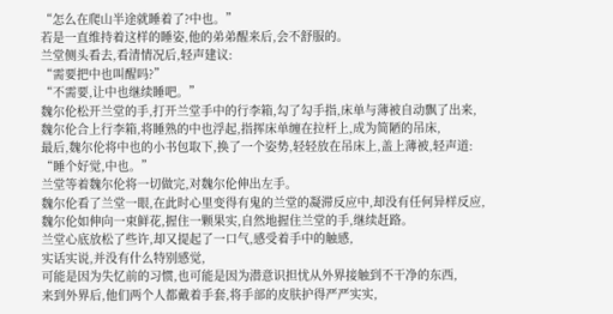“怎么在爬山半途就睡着了?中也。”
若是一直维持着这样的睡姿,他的弟弟醒来后,会不舒服的。
兰堂侧头看去,看清情况后,轻声建议:
“需要把中也叫醒吗?”
“不需要,让中也继续睡吧。”
魏尔伦松开兰堂的手,打开兰堂手中的行李箱,勾了勾手指,床单与薄被自动飘了出来,
魏尔伦合上行李箱,将睡熟的中也浮起,指挥床单缠在拉杆上,成为简陋的吊床,
最后,魏尔伦将中也的小书包取下,换了一个姿势,轻轻放在吊床上,盖上薄被,轻声道:
“睡个好觉,中也。”
兰堂等着魏尔伦将一切做完,对魏尔伦伸出左手。
魏尔伦看了兰堂一眼,在此时心里变得有鬼的兰堂的凝滞反应中,却没有任何异样反应,
魏尔伦如伸向一束鲜花,握住一颗果实,自然地握住兰堂的手,继续赶路。
兰堂心底放松了些许,却又提起了一口气,感受着手中的触感,
实话实说,并没有什么特别感觉,
可能是因为失忆前的习惯,也可能是因为潜意识担忧从外界接触到不干净的东西,
来到外界后,他们两个人都戴着手套,将手部的皮肤护得严严实实,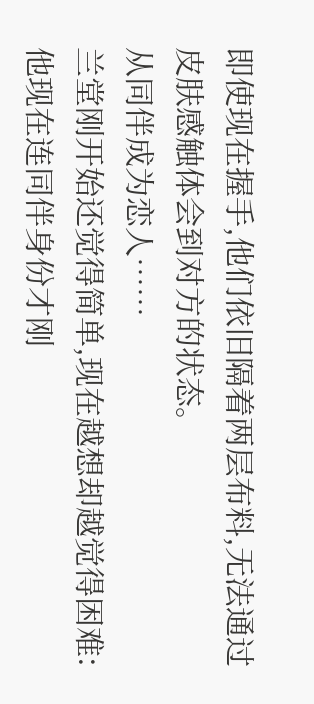即使现在握手,他们依旧隔着两层布料,无法通过皮肤感触体会到对方的状态。
从同伴成为恋人……
兰堂刚开始还觉得简单,现在越想却越觉得困难:
他现在连同伴身份才刚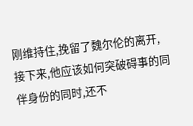刚维持住,挽留了魏尔伦的离开,
接下来,他应该如何突破碍事的同伴身份的同时,还不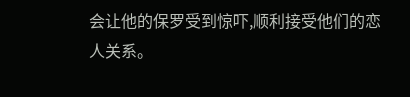会让他的保罗受到惊吓,顺利接受他们的恋人关系。